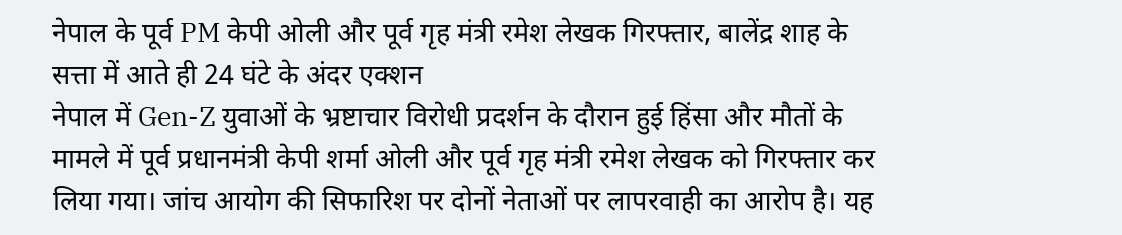नेपाल के पूर्व PM केपी ओली और पूर्व गृह मंत्री रमेश लेखक गिरफ्तार, बालेंद्र शाह के सत्ता में आते ही 24 घंटे के अंदर एक्शन
नेपाल में Gen-Z युवाओं के भ्रष्टाचार विरोधी प्रदर्शन के दौरान हुई हिंसा और मौतों के मामले में पूर्व प्रधानमंत्री केपी शर्मा ओली और पूर्व गृह मंत्री रमेश लेखक को गिरफ्तार कर लिया गया। जांच आयोग की सिफारिश पर दोनों नेताओं पर लापरवाही का आरोप है। यह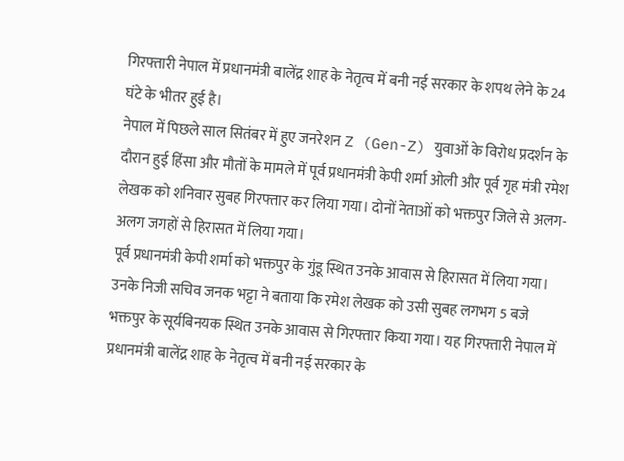गिरफ्तारी नेपाल में प्रधानमंत्री बालेंद्र शाह के नेतृत्व में बनी नई सरकार के शपथ लेने के 24 घंटे के भीतर हुई है।
नेपाल में पिछले साल सितंबर में हुए जनरेशन Z (Gen-Z) युवाओं के विरोध प्रदर्शन के दौरान हुई हिंसा और मौतों के मामले में पूर्व प्रधानमंत्री केपी शर्मा ओली और पूर्व गृह मंत्री रमेश लेखक को शनिवार सुबह गिरफ्तार कर लिया गया। दोनों नेताओं को भक्तपुर जिले से अलग-अलग जगहों से हिरासत में लिया गया।
पूर्व प्रधानमंत्री केपी शर्मा को भक्तपुर के गुंडू स्थित उनके आवास से हिरासत में लिया गया। उनके निजी सचिव जनक भट्टा ने बताया कि रमेश लेखक को उसी सुबह लगभग 5 बजे भक्तपुर के सूर्यबिनयक स्थित उनके आवास से गिरफ्तार किया गया। यह गिरफ्तारी नेपाल में प्रधानमंत्री बालेंद्र शाह के नेतृत्व में बनी नई सरकार के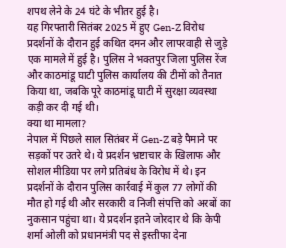शपथ लेने के 24 घंटे के भीतर हुई है।
यह गिरफ्तारी सितंबर 2025 में हुए Gen-Z विरोध प्रदर्शनों के दौरान हुई कथित दमन और लापरवाही से जुड़े एक मामले में हुई है। पुलिस ने भक्तपुर जिला पुलिस रेंज और काठमांडू घाटी पुलिस कार्यालय की टीमों को तैनात किया था, जबकि पूरे काठमांडू घाटी में सुरक्षा व्यवस्था कड़ी कर दी गई थी।
क्या था मामला?
नेपाल में पिछले साल सितंबर में Gen-Z बड़े पैमाने पर सड़कों पर उतरे थे। ये प्रदर्शन भ्रष्टाचार के खिलाफ और सोशल मीडिया पर लगे प्रतिबंध के विरोध में थे। इन प्रदर्शनों के दौरान पुलिस कार्रवाई में कुल 77 लोगों की मौत हो गई थी और सरकारी व निजी संपत्ति को अरबों का नुकसान पहुंचा था। ये प्रदर्शन इतने जोरदार थे कि केपी शर्मा ओली को प्रधानमंत्री पद से इस्तीफा देना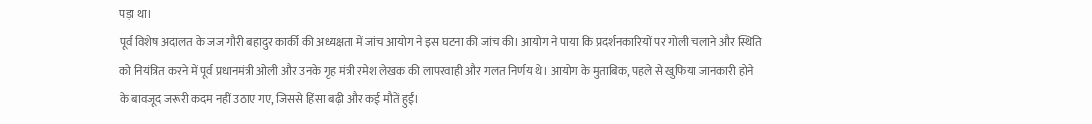पड़ा था।
पूर्व विशेष अदालत के जज गौरी बहादुर कार्की की अध्यक्षता में जांच आयोग ने इस घटना की जांच की। आयोग ने पाया कि प्रदर्शनकारियों पर गोली चलाने और स्थिति को नियंत्रित करने में पूर्व प्रधानमंत्री ओली और उनके गृह मंत्री रमेश लेखक की लापरवाही और गलत निर्णय थे। आयोग के मुताबिक, पहले से खुफिया जानकारी होने के बावजूद जरूरी कदम नहीं उठाए गए, जिससे हिंसा बढ़ी और कई मौतें हुईं।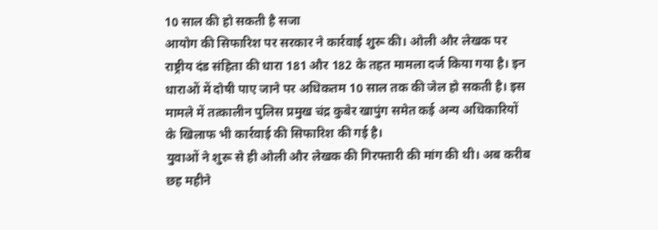10 साल की हो सकती है सजा
आयोग की सिफारिश पर सरकार ने कार्रवाई शुरू की। ओली और लेखक पर राष्ट्रीय दंड संहिता की धारा 181 और 182 के तहत मामला दर्ज किया गया है। इन धाराओं में दोषी पाए जाने पर अधिकतम 10 साल तक की जेल हो सकती है। इस मामले में तत्कालीन पुलिस प्रमुख चंद्र कुबेर खापुंग समेत कई अन्य अधिकारियों के खिलाफ भी कार्रवाई की सिफारिश की गई है।
युवाओं ने शुरू से ही ओली और लेखक की गिरफ्तारी की मांग की थी। अब करीब छह महीने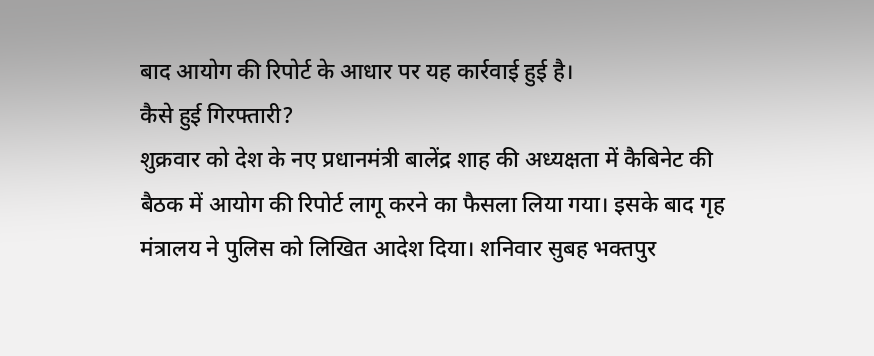बाद आयोग की रिपोर्ट के आधार पर यह कार्रवाई हुई है।
कैसे हुई गिरफ्तारी?
शुक्रवार को देश के नए प्रधानमंत्री बालेंद्र शाह की अध्यक्षता में कैबिनेट की बैठक में आयोग की रिपोर्ट लागू करने का फैसला लिया गया। इसके बाद गृह मंत्रालय ने पुलिस को लिखित आदेश दिया। शनिवार सुबह भक्तपुर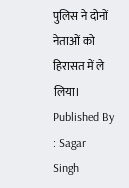पुलिस ने दोनों नेताओं को हिरासत में ले लिया।
Published By : Sagar Singh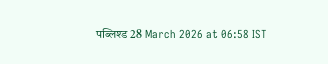पब्लिश्ड 28 March 2026 at 06:58 IST